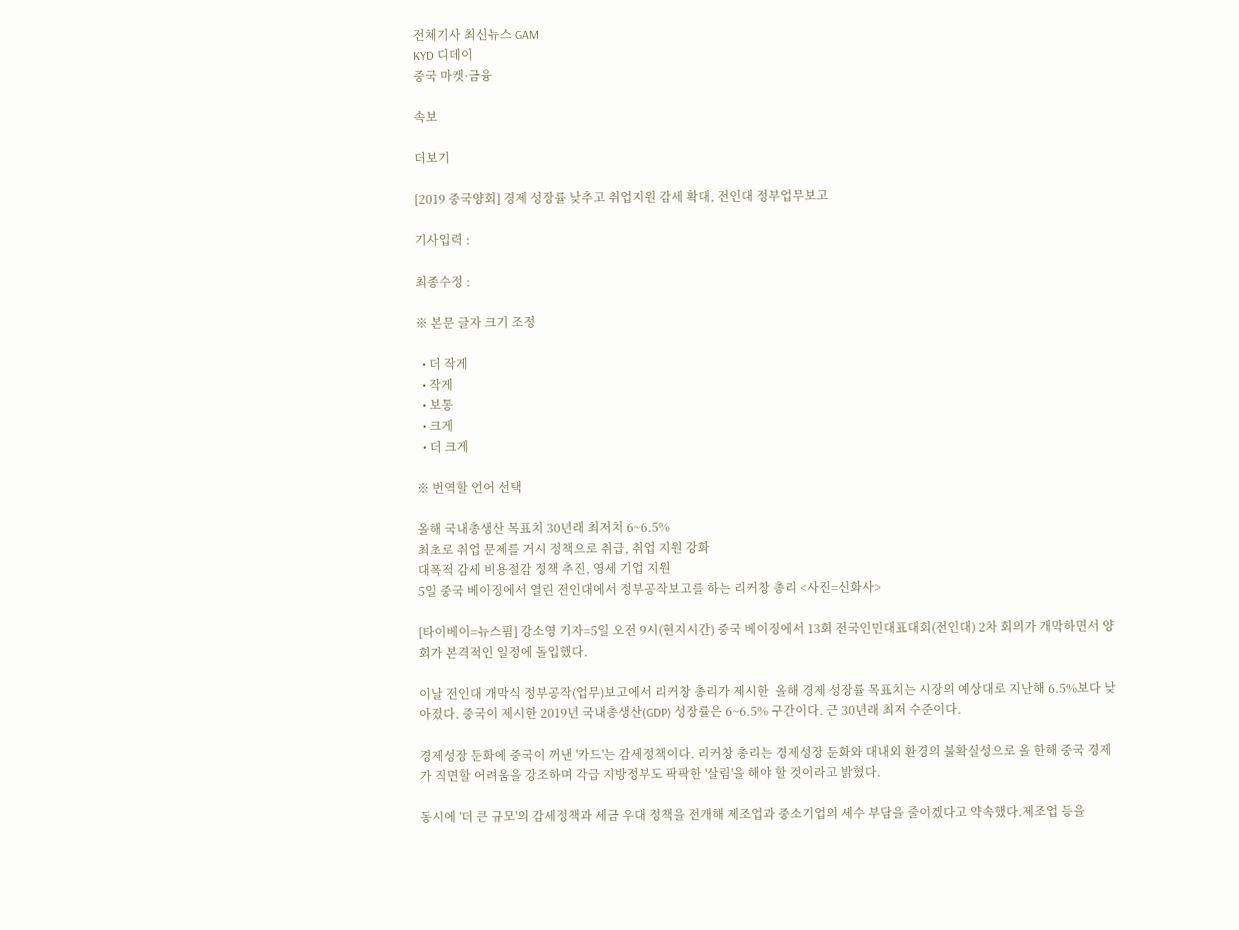전체기사 최신뉴스 GAM
KYD 디데이
중국 마켓·금융

속보

더보기

[2019 중국양회] 경제 성장률 낮추고 취업지원 감세 확대, 전인대 정부업무보고

기사입력 :

최종수정 :

※ 본문 글자 크기 조정

  • 더 작게
  • 작게
  • 보통
  • 크게
  • 더 크게

※ 번역할 언어 선택

올해 국내총생산 목표치 30년래 최저치 6~6.5%
최초로 취업 문제를 거시 정책으로 취급, 취업 지원 강화
대폭적 감세 비용절감 정책 추진, 영세 기업 지원
5일 중국 베이징에서 열린 전인대에서 정부공작보고를 하는 리커창 총리 <사진=신화사>

[타이베이=뉴스핌] 강소영 기자=5일 오전 9시(현지시간) 중국 베이징에서 13회 전국인민대표대회(전인대) 2차 회의가 개막하면서 양회가 본격적인 일정에 돌입했다.

이날 전인대 개막식 정부공작(업무)보고에서 리커창 총리가 제시한  올해 경제 성장률 목표치는 시장의 예상대로 지난해 6.5%보다 낮아졌다. 중국이 제시한 2019년 국내총생산(GDP) 성장률은 6~6.5% 구간이다. 근 30년래 최저 수준이다.

경제성장 둔화에 중국이 꺼낸 '카드'는 감세정책이다. 리커창 총리는 경제성장 둔화와 대내외 환경의 불확실성으로 올 한해 중국 경제가 직면할 어려움을 강조하며 각급 지방정부도 팍팍한 '살림'을 해야 할 것이라고 밝혔다.

동시에 '더 큰 규모'의 감세정책과 세금 우대 정책을 전개해 제조업과 중소기업의 세수 부담을 줄이겠다고 약속했다.제조업 등을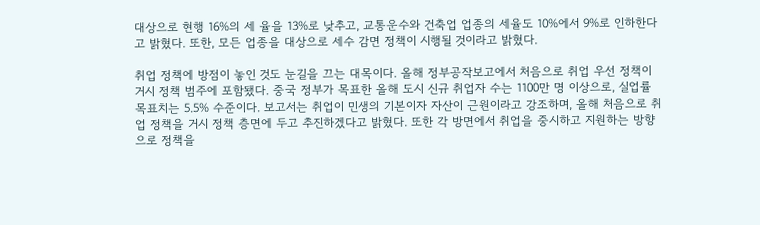대상으로 현행 16%의 세 율을 13%로 낮추고, 교통운수와 건축업 업종의 세율도 10%에서 9%로 인하한다고 밝혔다. 또한, 모든 업종을 대상으로 세수 감면 정책이 시행될 것이라고 밝혔다.

취업 정책에 방점이 놓인 것도 눈길을 끄는 대목이다. 올해 정부공작보고에서 처음으로 취업 우선 정책이 거시 정책 범주에 포함됐다. 중국 정부가 목표한 올해 도시 신규 취업자 수는 1100만 명 이상으로, 실업률 목표치는 5.5% 수준이다. 보고서는 취업이 민생의 기본이자 자산이 근원이라고 강조하며, 올해 처음으로 취업 정책을 거시 정책 층면에 두고 추진하겠다고 밝혔다. 또한 각 방면에서 취업을 중시하고 지원하는 방향으로 정책을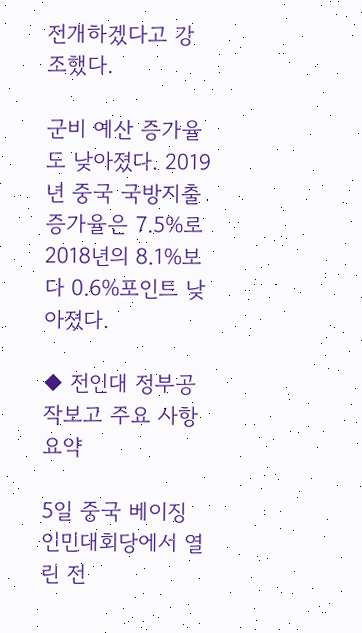전개하겠다고 강조했다.

군비 예산 증가율도 낮아졌다. 2019년 중국 국방지출 증가율은 7.5%로 2018년의 8.1%보다 0.6%포인트 낮아졌다.

◆ 전인대 정부공작보고 주요 사항 요약

5일 중국 베이징 인민대회당에서 열린 전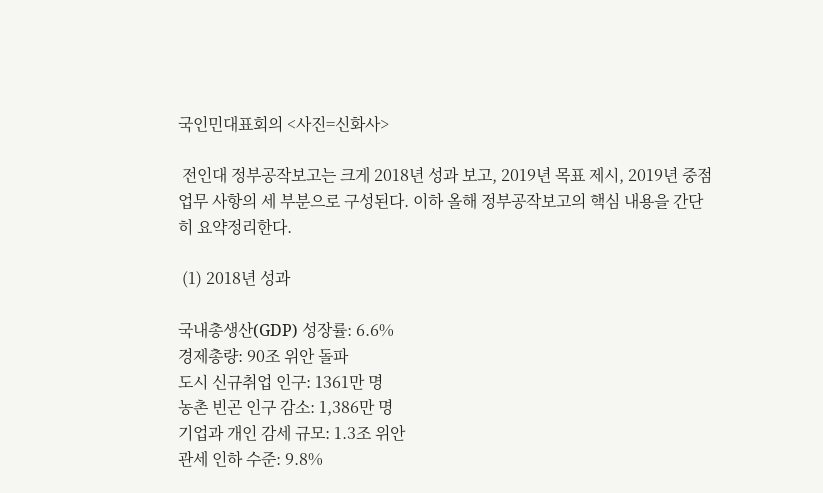국인민대표회의 <사진=신화사>

 전인대 정부공작보고는 크게 2018년 성과 보고, 2019년 목표 제시, 2019년 중점 업무 사항의 세 부분으로 구성된다. 이하 올해 정부공작보고의 핵심 내용을 간단히 요약정리한다.

 (1) 2018년 성과

국내총생산(GDP) 성장률: 6.6%
경제총량: 90조 위안 돌파
도시 신규취업 인구: 1361만 명
농촌 빈곤 인구 감소: 1,386만 명
기업과 개인 감세 규모: 1.3조 위안
관세 인하 수준: 9.8%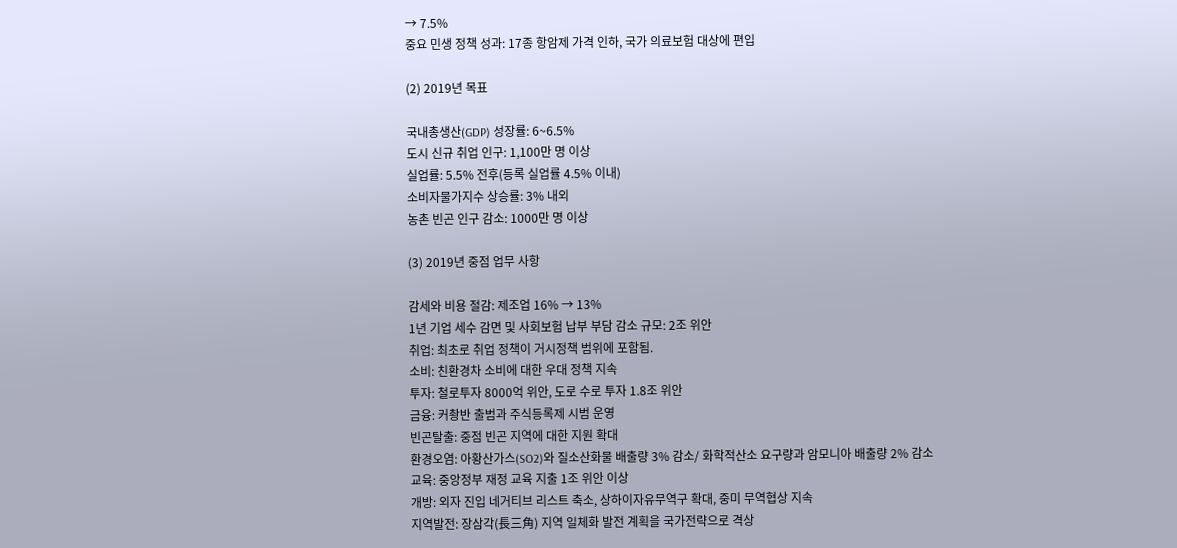→ 7.5%
중요 민생 정책 성과: 17종 항암제 가격 인하, 국가 의료보험 대상에 편입

(2) 2019년 목표

국내총생산(GDP) 성장률: 6~6.5%
도시 신규 취업 인구: 1,100만 명 이상
실업률: 5.5% 전후(등록 실업률 4.5% 이내)
소비자물가지수 상승률: 3% 내외
농촌 빈곤 인구 감소: 1000만 명 이상

(3) 2019년 중점 업무 사항

감세와 비용 절감: 제조업 16% → 13%
1년 기업 세수 감면 및 사회보험 납부 부담 감소 규모: 2조 위안
취업: 최초로 취업 정책이 거시정책 범위에 포함됨.
소비: 친환경차 소비에 대한 우대 정책 지속
투자: 철로투자 8000억 위안, 도로 수로 투자 1.8조 위안
금융: 커촹반 출범과 주식등록제 시범 운영
빈곤탈출: 중점 빈곤 지역에 대한 지원 확대
환경오염: 아황산가스(SO2)와 질소산화물 배출량 3% 감소/ 화학적산소 요구량과 암모니아 배출량 2% 감소
교육: 중앙정부 재정 교육 지출 1조 위안 이상
개방: 외자 진입 네거티브 리스트 축소, 상하이자유무역구 확대, 중미 무역협상 지속
지역발전: 장삼각(長三角) 지역 일체화 발전 계획을 국가전략으로 격상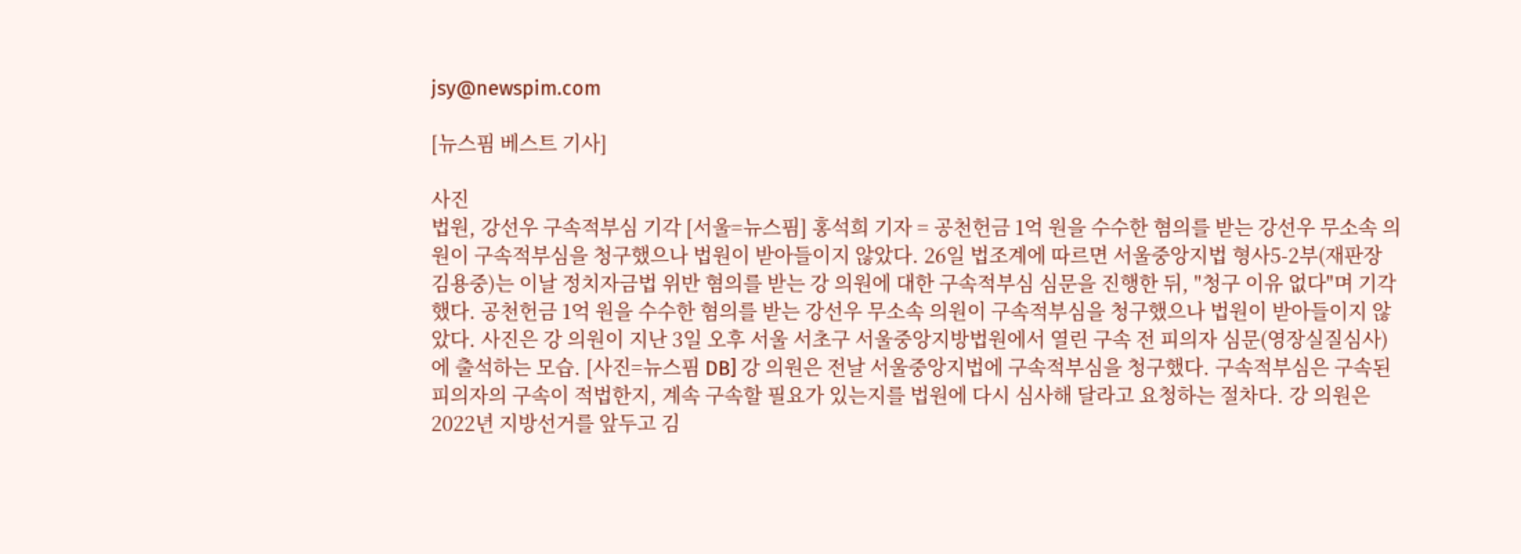jsy@newspim.com

[뉴스핌 베스트 기사]

사진
법원, 강선우 구속적부심 기각 [서울=뉴스핌] 홍석희 기자 = 공천헌금 1억 원을 수수한 혐의를 받는 강선우 무소속 의원이 구속적부심을 청구했으나 법원이 받아들이지 않았다. 26일 법조계에 따르면 서울중앙지법 형사5-2부(재판장 김용중)는 이날 정치자금법 위반 혐의를 받는 강 의원에 대한 구속적부심 심문을 진행한 뒤, "청구 이유 없다"며 기각했다. 공천헌금 1억 원을 수수한 혐의를 받는 강선우 무소속 의원이 구속적부심을 청구했으나 법원이 받아들이지 않았다. 사진은 강 의원이 지난 3일 오후 서울 서초구 서울중앙지방법원에서 열린 구속 전 피의자 심문(영장실질심사)에 출석하는 모습. [사진=뉴스핌 DB] 강 의원은 전날 서울중앙지법에 구속적부심을 청구했다. 구속적부심은 구속된 피의자의 구속이 적법한지, 계속 구속할 필요가 있는지를 법원에 다시 심사해 달라고 요청하는 절차다. 강 의원은 2022년 지방선거를 앞두고 김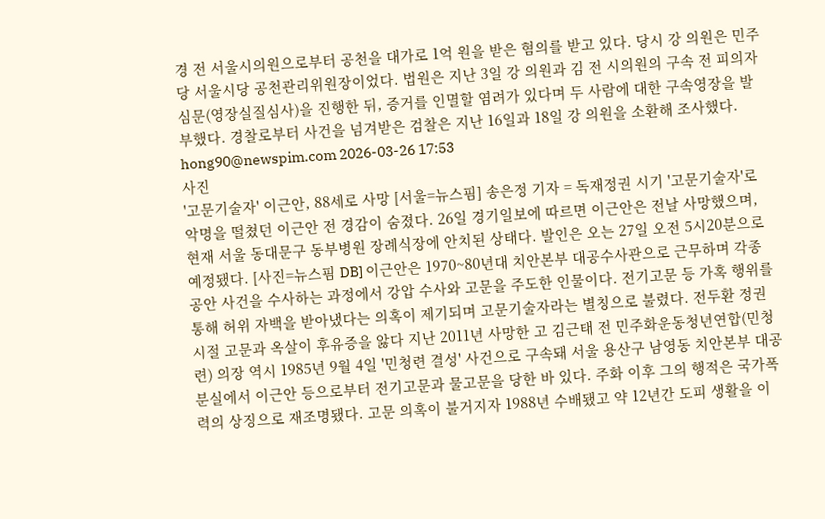경 전 서울시의원으로부터 공천을 대가로 1억 원을 받은 혐의를 받고 있다. 당시 강 의원은 민주당 서울시당 공천관리위원장이었다. 법원은 지난 3일 강 의원과 김 전 시의원의 구속 전 피의자 심문(영장실질심사)을 진행한 뒤, 증거를 인멸할 염려가 있다며 두 사람에 대한 구속영장을 발부했다. 경찰로부터 사건을 넘겨받은 검찰은 지난 16일과 18일 강 의원을 소환해 조사했다. hong90@newspim.com 2026-03-26 17:53
사진
'고문기술자' 이근안, 88세로 사망 [서울=뉴스핌] 송은정 기자 = 독재정권 시기 '고문기술자'로 악명을 떨쳤던 이근안 전 경감이 숨졌다. 26일 경기일보에 따르면 이근안은 전날 사망했으며, 현재 서울 동대문구 동부병원 장례식장에 안치된 상태다. 발인은 오는 27일 오전 5시20분으로 예정됐다. [사진=뉴스핌 DB] 이근안은 1970~80년대 치안본부 대공수사관으로 근무하며 각종 공안 사건을 수사하는 과정에서 강압 수사와 고문을 주도한 인물이다. 전기고문 등 가혹 행위를 통해 허위 자백을 받아냈다는 의혹이 제기되며 고문기술자라는 별칭으로 불렸다. 전두환 정권 시절 고문과 옥살이 후유증을 앓다 지난 2011년 사망한 고 김근태 전 민주화운동청년연합(민청련) 의장 역시 1985년 9월 4일 '민청련 결성' 사건으로 구속돼 서울 용산구 남영동 치안본부 대공분실에서 이근안 등으로부터 전기고문과 물고문을 당한 바 있다. 주화 이후 그의 행적은 국가폭력의 상징으로 재조명됐다. 고문 의혹이 불거지자 1988년 수배됐고 약 12년간 도피 생활을 이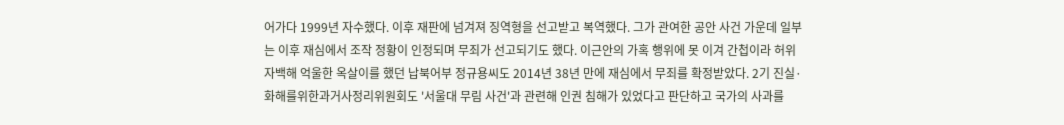어가다 1999년 자수했다. 이후 재판에 넘겨져 징역형을 선고받고 복역했다. 그가 관여한 공안 사건 가운데 일부는 이후 재심에서 조작 정황이 인정되며 무죄가 선고되기도 했다. 이근안의 가혹 행위에 못 이겨 간첩이라 허위 자백해 억울한 옥살이를 했던 납북어부 정규용씨도 2014년 38년 만에 재심에서 무죄를 확정받았다. 2기 진실·화해를위한과거사정리위원회도 '서울대 무림 사건'과 관련해 인권 침해가 있었다고 판단하고 국가의 사과를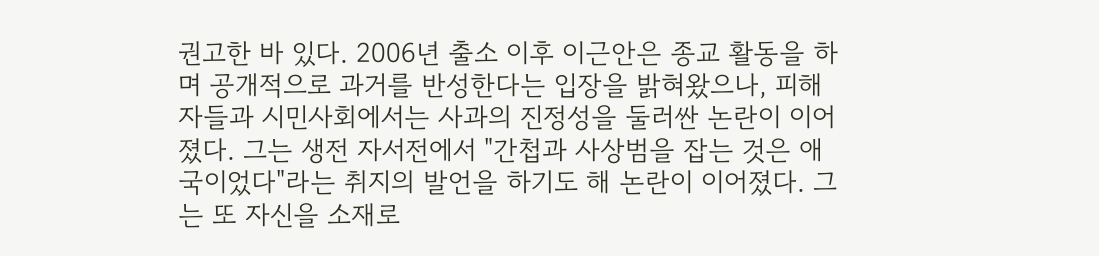권고한 바 있다. 2006년 출소 이후 이근안은 종교 활동을 하며 공개적으로 과거를 반성한다는 입장을 밝혀왔으나, 피해자들과 시민사회에서는 사과의 진정성을 둘러싼 논란이 이어졌다. 그는 생전 자서전에서 "간첩과 사상범을 잡는 것은 애국이었다"라는 취지의 발언을 하기도 해 논란이 이어졌다. 그는 또 자신을 소재로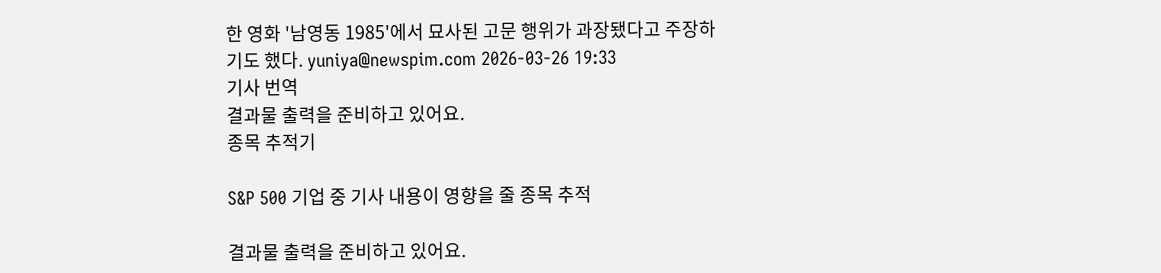한 영화 '남영동 1985'에서 묘사된 고문 행위가 과장됐다고 주장하기도 했다. yuniya@newspim.com 2026-03-26 19:33
기사 번역
결과물 출력을 준비하고 있어요.
종목 추적기

S&P 500 기업 중 기사 내용이 영향을 줄 종목 추적

결과물 출력을 준비하고 있어요.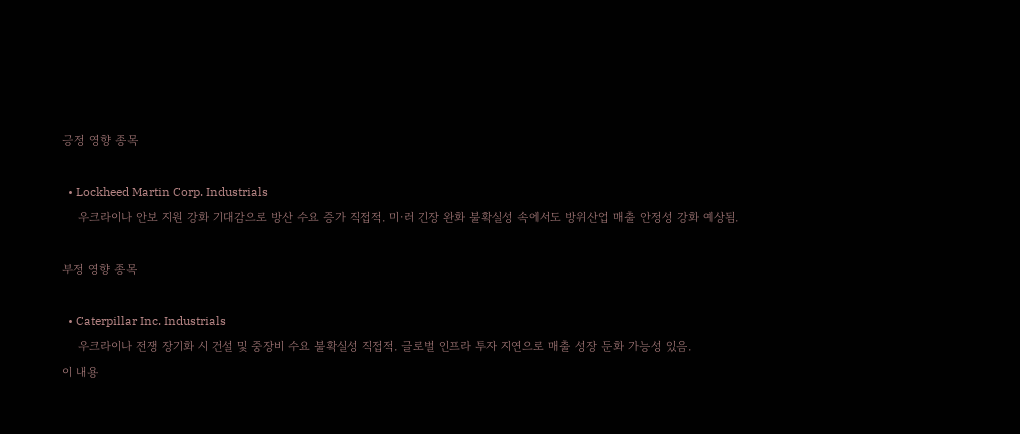긍정 영향 종목

  • Lockheed Martin Corp. Industrials
    우크라이나 안보 지원 강화 기대감으로 방산 수요 증가 직접적. 미·러 긴장 완화 불확실성 속에서도 방위산업 매출 안정성 강화 예상됨.

부정 영향 종목

  • Caterpillar Inc. Industrials
    우크라이나 전쟁 장기화 시 건설 및 중장비 수요 불확실성 직접적. 글로벌 인프라 투자 지연으로 매출 성장 둔화 가능성 있음.
이 내용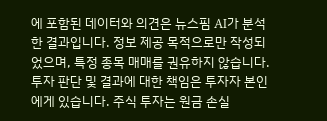에 포함된 데이터와 의견은 뉴스핌 AI가 분석한 결과입니다. 정보 제공 목적으로만 작성되었으며, 특정 종목 매매를 권유하지 않습니다. 투자 판단 및 결과에 대한 책임은 투자자 본인에게 있습니다. 주식 투자는 원금 손실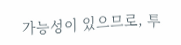가능성이 있으므로, 투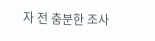자 전 충분한 조사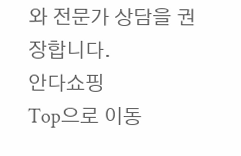와 전문가 상담을 권장합니다.
안다쇼핑
Top으로 이동